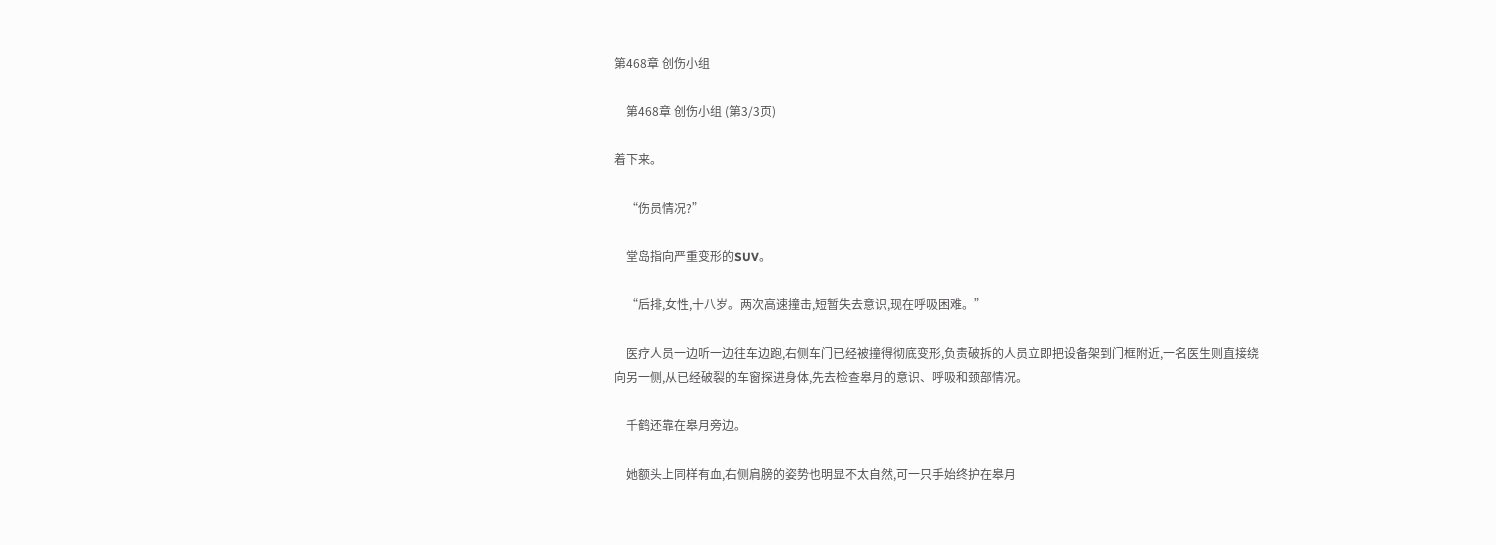第468章 创伤小组

    第468章 创伤小组 (第3/3页)

着下来。

    “伤员情况?”

    堂岛指向严重变形的SUV。

    “后排,女性,十八岁。两次高速撞击,短暂失去意识,现在呼吸困难。”

    医疗人员一边听一边往车边跑,右侧车门已经被撞得彻底变形,负责破拆的人员立即把设备架到门框附近,一名医生则直接绕向另一侧,从已经破裂的车窗探进身体,先去检查皋月的意识、呼吸和颈部情况。

    千鹤还靠在皋月旁边。

    她额头上同样有血,右侧肩膀的姿势也明显不太自然,可一只手始终护在皋月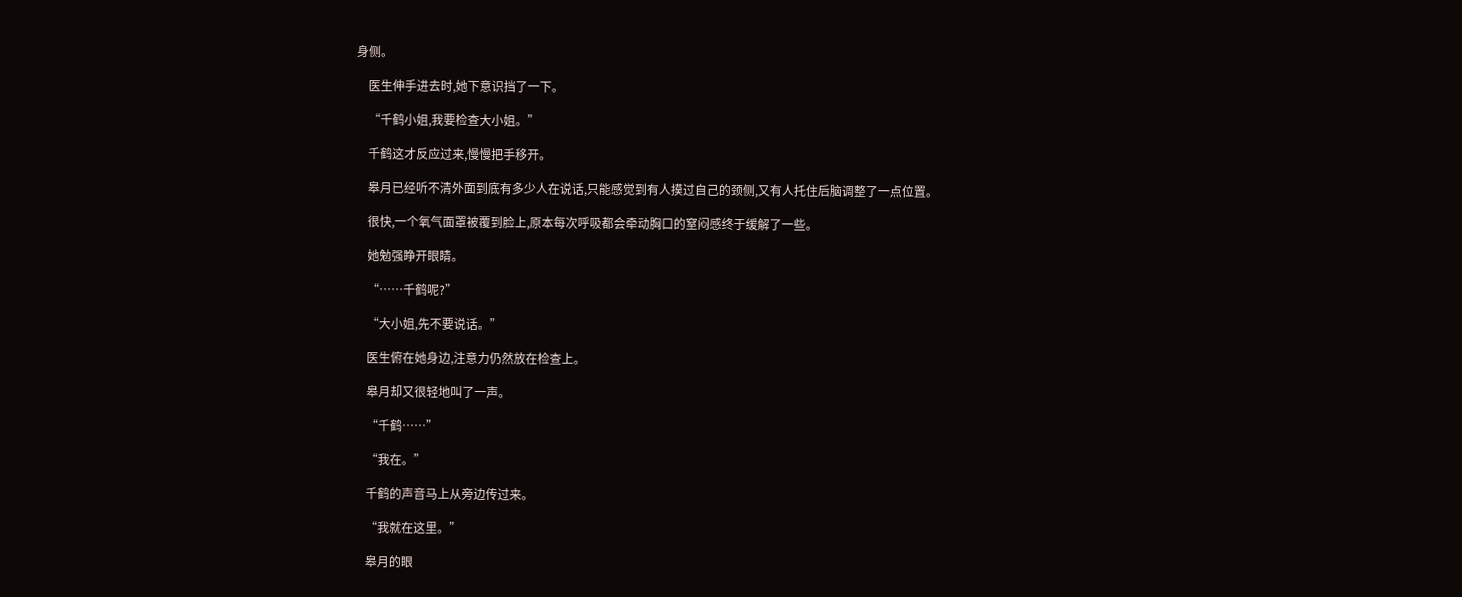身侧。

    医生伸手进去时,她下意识挡了一下。

    “千鹤小姐,我要检查大小姐。”

    千鹤这才反应过来,慢慢把手移开。

    皋月已经听不清外面到底有多少人在说话,只能感觉到有人摸过自己的颈侧,又有人托住后脑调整了一点位置。

    很快,一个氧气面罩被覆到脸上,原本每次呼吸都会牵动胸口的窒闷感终于缓解了一些。

    她勉强睁开眼睛。

    “……千鹤呢?”

    “大小姐,先不要说话。”

    医生俯在她身边,注意力仍然放在检查上。

    皋月却又很轻地叫了一声。

    “千鹤……”

    “我在。”

    千鹤的声音马上从旁边传过来。

    “我就在这里。”

    皋月的眼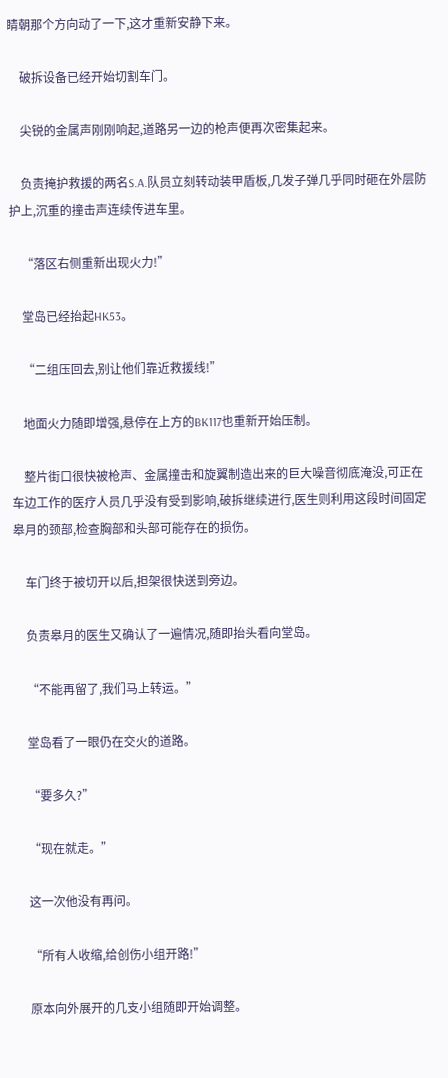睛朝那个方向动了一下,这才重新安静下来。

    破拆设备已经开始切割车门。

    尖锐的金属声刚刚响起,道路另一边的枪声便再次密集起来。

    负责掩护救援的两名S.A.队员立刻转动装甲盾板,几发子弹几乎同时砸在外层防护上,沉重的撞击声连续传进车里。

    “落区右侧重新出现火力!”

    堂岛已经抬起HK53。

    “二组压回去,别让他们靠近救援线!”

    地面火力随即增强,悬停在上方的BK117也重新开始压制。

    整片街口很快被枪声、金属撞击和旋翼制造出来的巨大噪音彻底淹没,可正在车边工作的医疗人员几乎没有受到影响,破拆继续进行,医生则利用这段时间固定皋月的颈部,检查胸部和头部可能存在的损伤。

    车门终于被切开以后,担架很快送到旁边。

    负责皋月的医生又确认了一遍情况,随即抬头看向堂岛。

    “不能再留了,我们马上转运。”

    堂岛看了一眼仍在交火的道路。

    “要多久?”

    “现在就走。”

    这一次他没有再问。

    “所有人收缩,给创伤小组开路!”

    原本向外展开的几支小组随即开始调整。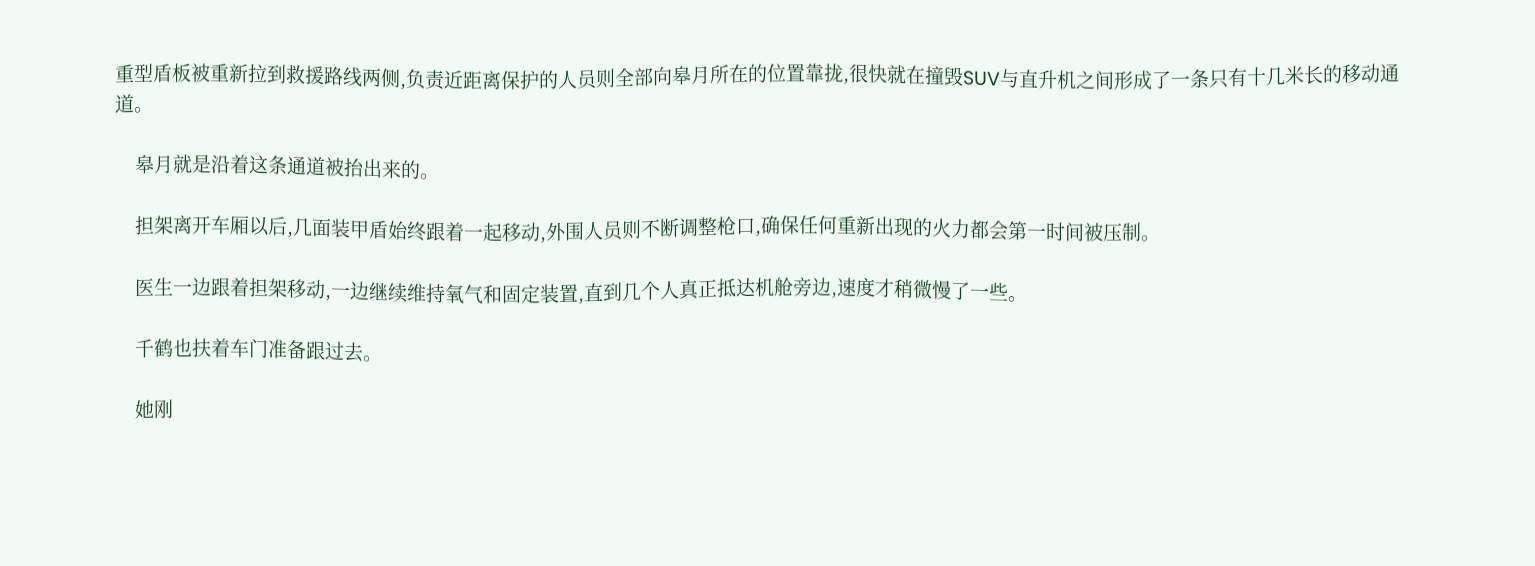重型盾板被重新拉到救援路线两侧,负责近距离保护的人员则全部向皋月所在的位置靠拢,很快就在撞毁SUV与直升机之间形成了一条只有十几米长的移动通道。

    皋月就是沿着这条通道被抬出来的。

    担架离开车厢以后,几面装甲盾始终跟着一起移动,外围人员则不断调整枪口,确保任何重新出现的火力都会第一时间被压制。

    医生一边跟着担架移动,一边继续维持氧气和固定装置,直到几个人真正抵达机舱旁边,速度才稍微慢了一些。

    千鹤也扶着车门准备跟过去。

    她刚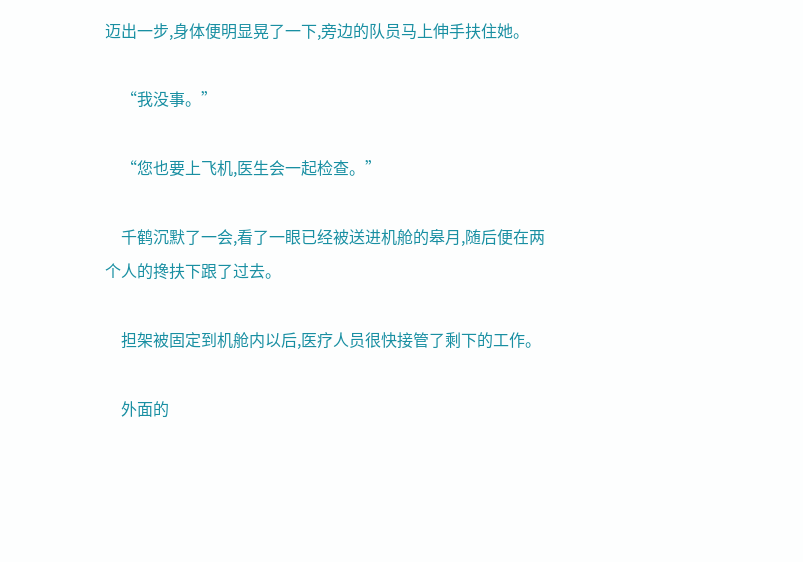迈出一步,身体便明显晃了一下,旁边的队员马上伸手扶住她。

    “我没事。”

    “您也要上飞机,医生会一起检查。”

    千鹤沉默了一会,看了一眼已经被送进机舱的皋月,随后便在两个人的搀扶下跟了过去。

    担架被固定到机舱内以后,医疗人员很快接管了剩下的工作。

    外面的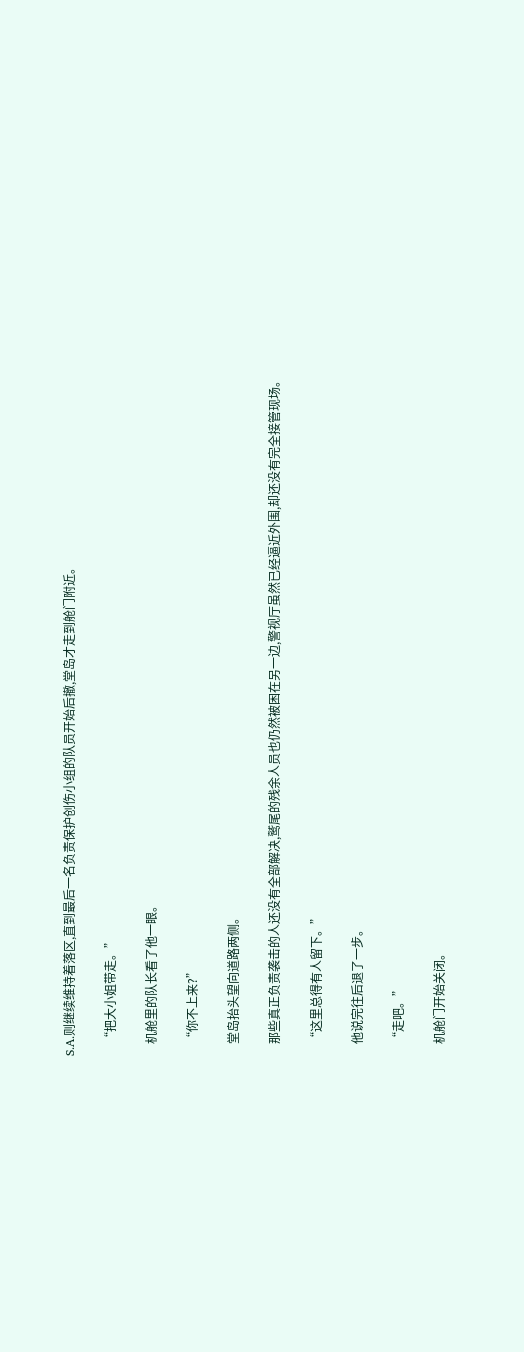S.A.则继续维持着落区,直到最后一名负责保护创伤小组的队员开始后撤,堂岛才走到舱门附近。

    “把大小姐带走。”

    机舱里的队长看了他一眼。

    “你不上来?”

    堂岛抬头望向道路两侧。

    那些真正负责袭击的人还没有全部解决,鹫尾的残余人员也仍然被困在另一边,警视厅虽然已经逼近外围,却还没有完全接管现场。

    “这里总得有人留下。”

    他说完往后退了一步。

    “走吧。”

    机舱门开始关闭。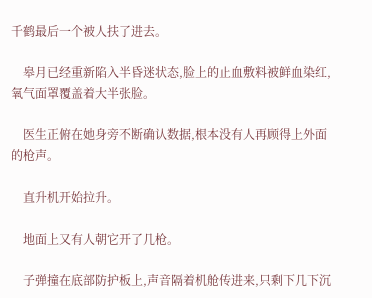千鹤最后一个被人扶了进去。

    皋月已经重新陷入半昏迷状态,脸上的止血敷料被鲜血染红,氧气面罩覆盖着大半张脸。

    医生正俯在她身旁不断确认数据,根本没有人再顾得上外面的枪声。

    直升机开始拉升。

    地面上又有人朝它开了几枪。

    子弹撞在底部防护板上,声音隔着机舱传进来,只剩下几下沉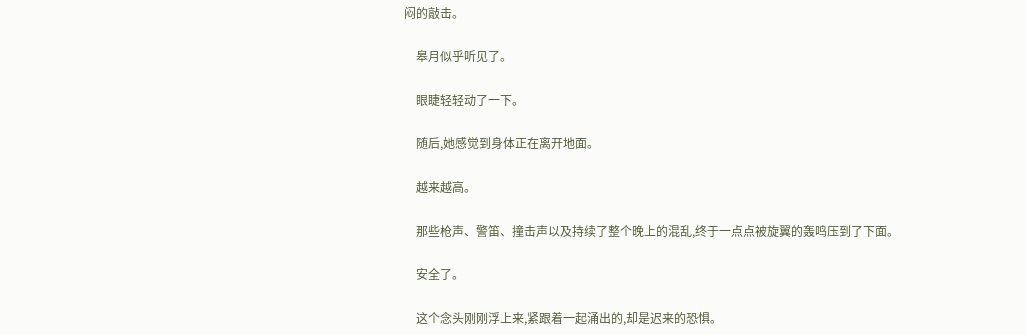闷的敲击。

    皋月似乎听见了。

    眼睫轻轻动了一下。

    随后,她感觉到身体正在离开地面。

    越来越高。

    那些枪声、警笛、撞击声以及持续了整个晚上的混乱,终于一点点被旋翼的轰鸣压到了下面。

    安全了。

    这个念头刚刚浮上来,紧跟着一起涌出的,却是迟来的恐惧。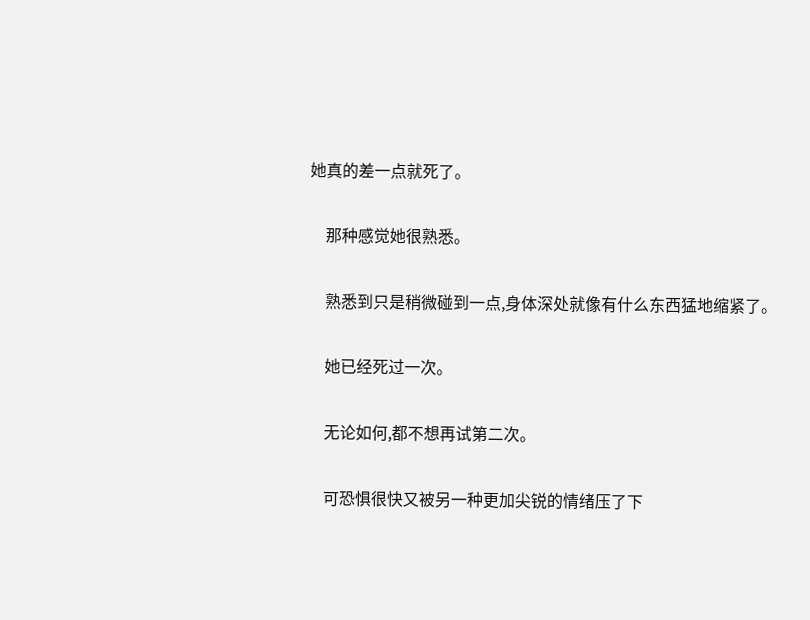她真的差一点就死了。

    那种感觉她很熟悉。

    熟悉到只是稍微碰到一点,身体深处就像有什么东西猛地缩紧了。

    她已经死过一次。

    无论如何,都不想再试第二次。

    可恐惧很快又被另一种更加尖锐的情绪压了下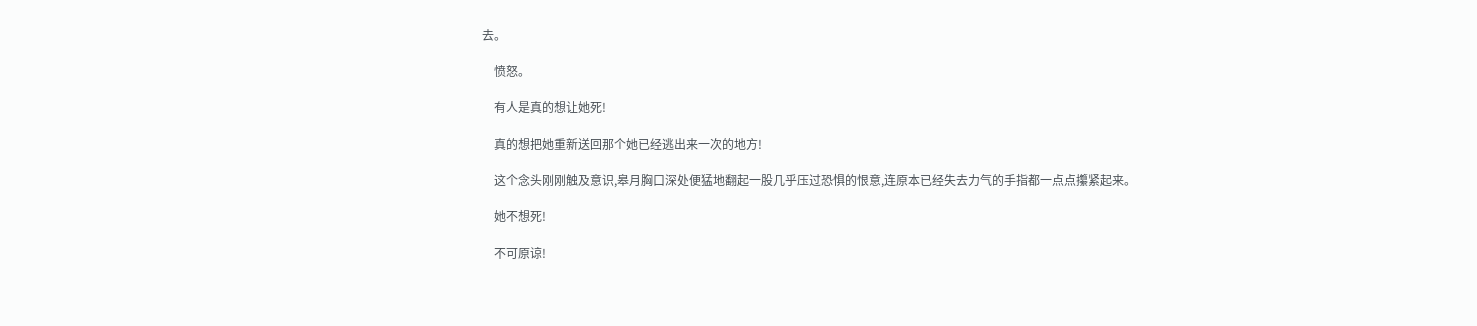去。

    愤怒。

    有人是真的想让她死!

    真的想把她重新送回那个她已经逃出来一次的地方!

    这个念头刚刚触及意识,皋月胸口深处便猛地翻起一股几乎压过恐惧的恨意,连原本已经失去力气的手指都一点点攥紧起来。

    她不想死!

    不可原谅!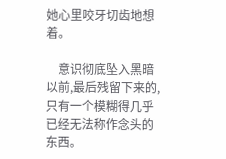她心里咬牙切齿地想着。

    意识彻底坠入黑暗以前,最后残留下来的,只有一个模糊得几乎已经无法称作念头的东西。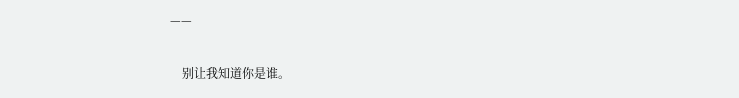——

    别让我知道你是谁。